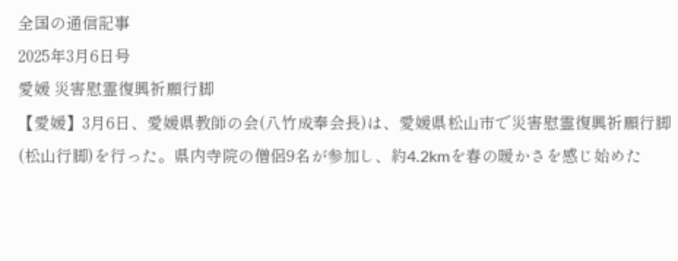全国の通信記事
2025年3月6日号
愛媛 災害慰霊復興祈願行脚
【愛媛】3月6日、愛媛県教師の会(八竹成奉会長)は、愛媛県松山市で災害慰霊復興祈願行脚(松山行脚)を行った。県内寺院の僧侶9名が参加し、約4.2kmを春の暖かさを感じ始めた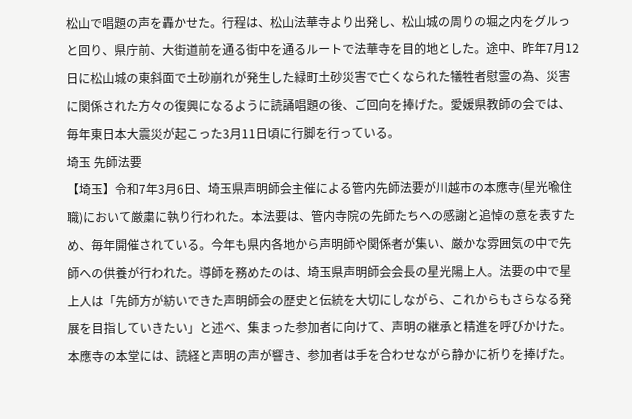松山で唱題の声を轟かせた。行程は、松山法華寺より出発し、松山城の周りの堀之内をグルっと回り、県庁前、大街道前を通る街中を通るルートで法華寺を目的地とした。途中、昨年7月12日に松山城の東斜面で土砂崩れが発生した緑町土砂災害で亡くなられた犠牲者慰霊の為、災害に関係された方々の復興になるように読誦唱題の後、ご回向を捧げた。愛媛県教師の会では、毎年東日本大震災が起こった3月11日頃に行脚を行っている。
埼玉 先師法要
【埼玉】令和7年3月6日、埼玉県声明師会主催による管内先師法要が川越市の本應寺(星光喩住職)において厳粛に執り行われた。本法要は、管内寺院の先師たちへの感謝と追悼の意を表すため、毎年開催されている。今年も県内各地から声明師や関係者が集い、厳かな雰囲気の中で先師への供養が行われた。導師を務めたのは、埼玉県声明師会会長の星光陽上人。法要の中で星上人は「先師方が紡いできた声明師会の歴史と伝統を大切にしながら、これからもさらなる発展を目指していきたい」と述べ、集まった参加者に向けて、声明の継承と精進を呼びかけた。本應寺の本堂には、読経と声明の声が響き、参加者は手を合わせながら静かに祈りを捧げた。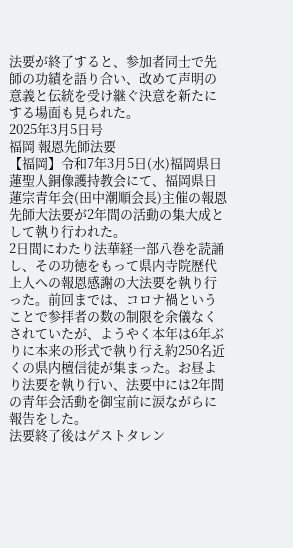法要が終了すると、参加者同士で先師の功績を語り合い、改めて声明の意義と伝統を受け継ぐ決意を新たにする場面も見られた。
2025年3月5日号
福岡 報恩先師法要
【福岡】令和7年3月5日(水)福岡県日蓮聖人銅像護持教会にて、福岡県日蓮宗青年会(田中潮順会長)主催の報恩先師大法要が2年間の活動の集大成として執り行われた。
2日間にわたり法華経一部八巻を読誦し、その功徳をもって県内寺院歴代上人への報恩感謝の大法要を執り行った。前回までは、コロナ禍ということで参拝者の数の制限を余儀なくされていたが、ようやく本年は6年ぶりに本来の形式で執り行え約250名近くの県内檀信徒が集まった。お昼より法要を執り行い、法要中には2年間の青年会活動を御宝前に涙ながらに報告をした。
法要終了後はゲストタレン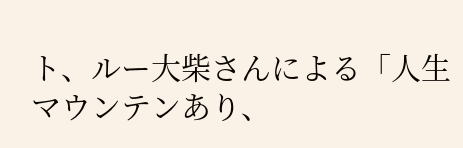ト、ルー大柴さんによる「人生マウンテンあり、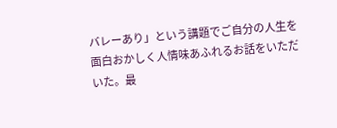バレーあり」という講題でご自分の人生を面白おかしく人情味あふれるお話をいただいた。最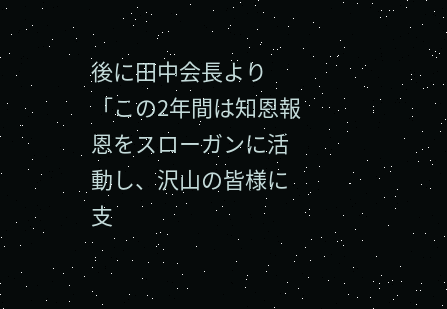後に田中会長より「この2年間は知恩報恩をスローガンに活動し、沢山の皆様に支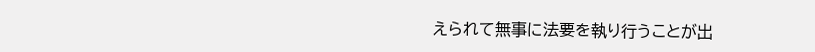えられて無事に法要を執り行うことが出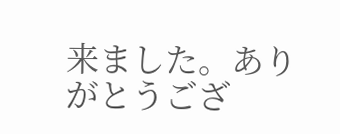来ました。ありがとうござ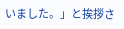いました。」と挨拶さ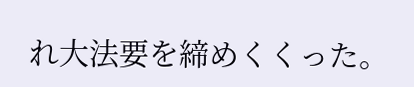れ大法要を締めくくった。